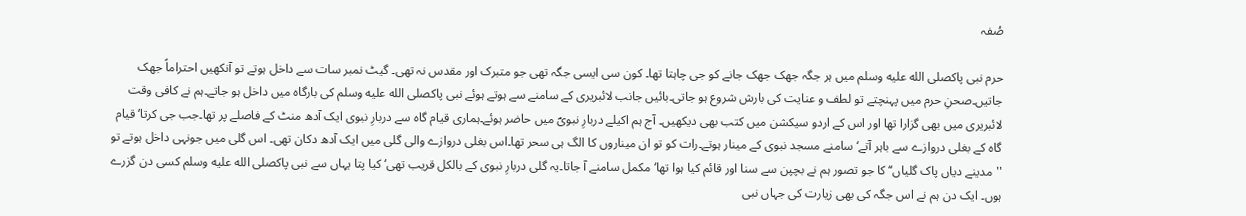صُفہ

حرم نبی پاکصلى الله عليه وسلم میں ہر جگہ جھک جھک جانے کو جی چاہتا تھا۔ کون سی ایسی جگہ تھی جو متبرک اور مقدس نہ تھی۔ گیٹ نمبر سات سے داخل ہوتے تو آنکھیں احتراماً جھک جاتیں۔صحنِ حرم میں پہنچتے تو لطف و عنایت کی بارش شروع ہو جاتی۔بائیں جانب لائبریری کے سامنے سے ہوتے ہوئے نبی پاکصلى الله عليه وسلم کی بارگاہ میں داخل ہو جاتے۔ہم نے کافی وقت لائبریری میں بھی گزارا تھا اور اس کے اردو سیکشن میں کتب بھی دیکھیں۔ آج ہم اکیلے دربارِ نبویؐ میں حاضر ہوئے۔ہماری قیام گاہ سے دربارِ نبوی ایک آدھ منٹ کے فاصلے پر تھا۔جب جی کرتا‘ قیام گاہ کے بغلی دروازے سے باہر آتے‘ سامنے مسجد نبوی کے مینار ہوتے۔رات کو تو ان میناروں کا الگ ہی سحر تھا۔اس بغلی دروازے والی گلی میں ایک آدھ دکان تھی۔ اس گلی میں جونہی داخل ہوتے تو ''مدینے دیاں پاک گلیاں‘‘کا جو تصور ہم نے بچپن سے سنا اور قائم کیا ہوا تھا‘ مکمل سامنے آ جاتا۔یہ گلی دربارِ نبوی کے بالکل قریب تھی‘ کیا پتا یہاں سے نبی پاکصلى الله عليه وسلم کسی دن گزرے ہوں۔ ایک دن ہم نے اس جگہ کی بھی زیارت کی جہاں نبی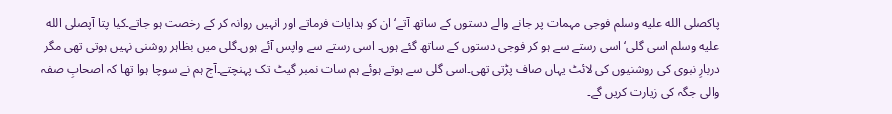پاکصلى الله عليه وسلم فوجی مہمات پر جانے والے دستوں کے ساتھ آتے‘ ان کو ہدایات فرماتے اور انہیں روانہ کر کے رخصت ہو جاتے۔کیا پتا آپصلى الله عليه وسلم اسی گلی‘ اسی رستے سے ہو کر فوجی دستوں کے ساتھ گئے ہوں۔ اسی رستے سے واپس آئے ہوں۔گلی میں بظاہر روشنی نہیں ہوتی تھی مگر دربارِ نبوی کی روشنیوں کی لائٹ یہاں صاف پڑتی تھی۔اسی گلی سے ہوتے ہوئے ہم سات نمبر گیٹ تک پہنچتے۔آج ہم نے سوچا ہوا تھا کہ اصحابِ صفہ والی جگہ کی زیارت کریں گے۔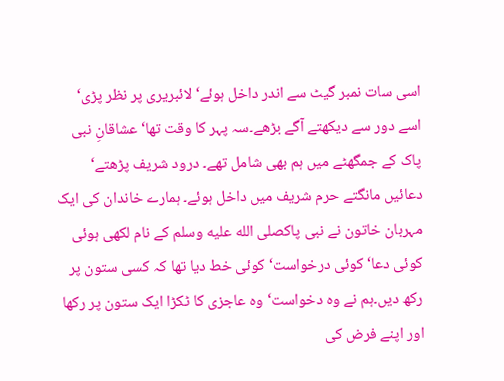اسی سات نمبر گیٹ سے اندر داخل ہوئے‘ لائبریری پر نظر پڑی‘ اسے دور سے دیکھتے آگے بڑھے۔سہ پہر کا وقت تھا‘ عشاقانِ نبی پاک کے جمگھٹے میں ہم بھی شامل تھے۔ درود شریف پڑھتے‘ دعائیں مانگتے حرم شریف میں داخل ہوئے۔ ہمارے خاندان کی ایک مہربان خاتون نے نبی پاکصلى الله عليه وسلم کے نام لکھی ہوئی کوئی دعا‘ کوئی درخواست‘ کوئی خط دیا تھا کہ کسی ستون پر رکھ دیں۔ہم نے وہ دخواست‘ وہ عاجزی کا ٹکڑا ایک ستون پر رکھا اور اپنے فرض کی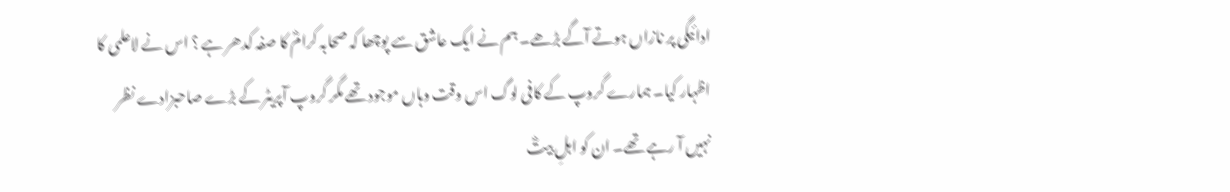ادائیگی پر نازاں ہوتے آگے بڑھے۔ ہم نے ایک عاشق سے پوچھا کہ صحابہ کرامؓ کا صفہ کدھر ہے ؟ اس نے لاعلمی کا اظہار کیا۔ ہمارے گروپ کے کافی لوگ اس وقت وہاں موجود تھے مگر گروپ آپریٹر کے بڑے صاحبزادے نظر نہیں آ رہے تھے۔ ان کو اہلِ بیتؓ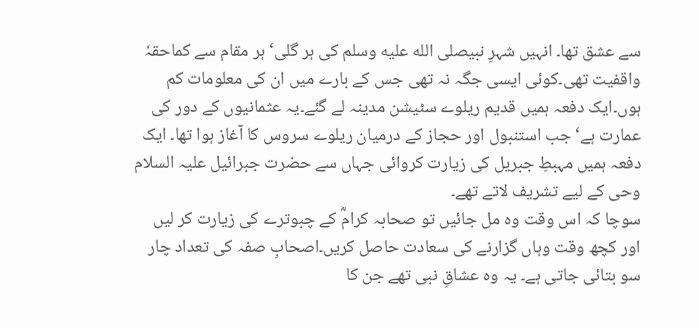سے عشق تھا۔ انہیں شہرِ نبیصلى الله عليه وسلم کی ہر گلی‘ ہر مقام سے کماحقہٗ واقفیت تھی۔کوئی ایسی جگہ نہ تھی جس کے بارے میں ان کی معلومات کم ہوں۔ایک دفعہ ہمیں قدیم ریلوے سٹیشن مدینہ لے گئے۔یہ عثمانیوں کے دور کی عمارت ہے‘ جب استنبول اور حجاز کے درمیان ریلوے سروس کا آغاز ہوا تھا۔ ایک دفعہ ہمیں مہبطِ جبریل کی زیارت کروائی جہاں سے حضرت جبرائیل علیہ السلام وحی کے لیے تشریف لاتے تھے۔
سوچا کہ اس وقت وہ مل جائیں تو صحابہ کرامؓ کے چبوترے کی زیارت کر لیں اور کچھ وقت وہاں گزارنے کی سعادت حاصل کریں۔اصحابِ صفہ کی تعداد چار سو بتائی جاتی ہے۔ یہ وہ عشاقِ نبی تھے جن کا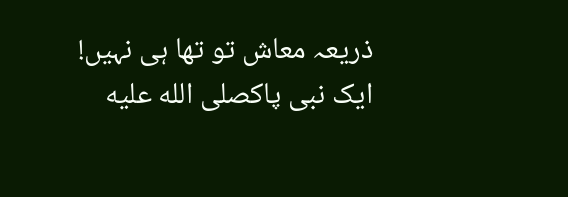ذریعہ معاش تو تھا ہی نہیں! ایک نبی پاکصلى الله عليه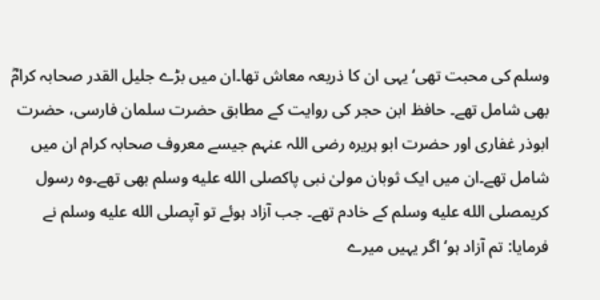وسلم کی محبت تھی‘ یہی ان کا ذریعہ معاش تھا۔ان میں بڑے جلیل القدر صحابہ کرامؓ بھی شامل تھے۔ حافظ ابن حجر کی روایت کے مطابق حضرت سلمان فارسی، حضرت ابوذر غفاری اور حضرت ابو ہریرہ رضی اللہ عنہم جیسے معروف صحابہ کرام ان میں شامل تھے۔ان میں ایک ثوبان مولیٰ نبی پاکصلى الله عليه وسلم بھی تھے۔وہ رسول کریمصلى الله عليه وسلم کے خادم تھے۔ جب آزاد ہوئے تو آپصلى الله عليه وسلم نے فرمایا: تم آزاد ہو‘ اگر یہیں میرے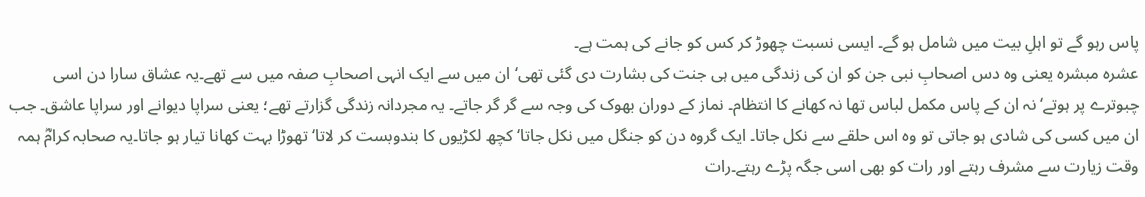پاس رہو گے تو اہلِ بیت میں شامل ہو گے۔ ایسی نسبت چھوڑ کر کس کو جانے کی ہمت ہے۔
عشرہ مبشرہ یعنی وہ دس اصحابِ نبی جن کو ان کی زندگی میں ہی جنت کی بشارت دی گئی تھی‘ ان میں سے ایک انہی اصحابِ صفہ میں سے تھے۔یہ عشاق سارا دن اسی چبوترے پر ہوتے‘ نہ ان کے پاس مکمل لباس تھا نہ کھانے کا انتظام۔ نماز کے دوران بھوک کی وجہ سے گر گر جاتے۔ یہ مجردانہ زندگی گزارتے تھے؛ یعنی سراپا دیوانے اور سراپا عاشق۔ جب ان میں کسی کی شادی ہو جاتی تو وہ اس حلقے سے نکل جاتا۔ ایک گروہ دن کو جنگل میں نکل جاتا‘ کچھ لکڑیوں کا بندوبست کر لاتا‘ تھوڑا بہت کھانا تیار ہو جاتا۔یہ صحابہ کرامؓ ہمہ وقت زیارت سے مشرف رہتے اور رات کو بھی اسی جگہ پڑے رہتے۔رات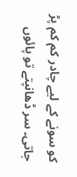کو سونے کے لیے چادر کم کم پڑ جاتی۔ سر ڈھانپتے تو پائوں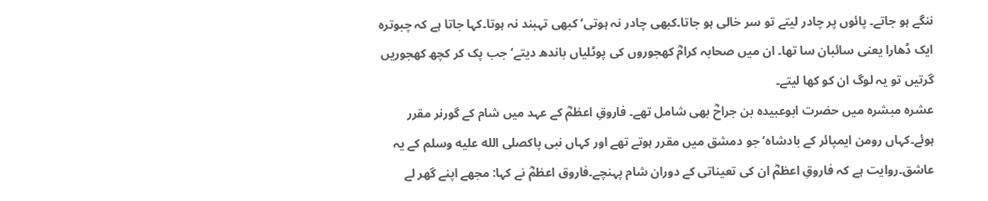ننگے ہو جاتے۔ پائوں پر چادر لیتے تو سر خالی ہو جاتا۔کبھی چادر نہ ہوتی‘ کبھی تہبند نہ ہوتا۔کہا جاتا ہے کہ چبوترہ ایک ڈھارا یعنی سائبان سا تھا۔ ان میں صحابہ کرامؓ کھجوروں کی پوٹلیاں باندھ دیتے‘ جب پک کر کچھ کھجوریں گرتیں تو یہ لوگ ان کو کھا لیتے۔
عشرہ مبشرہ میں حضرت ابوعبیدہ بن جراحؓ بھی شامل تھے۔ فاروقِ اعظمؓ کے عہد میں شام کے گورنر مقرر ہوئے۔کہاں رومن ایمپائر کے بادشاہ‘ جو دمشق میں مقرر ہوتے تھے اور کہاں نبی پاکصلى الله عليه وسلم کے یہ عاشق۔روایت ہے کہ فاروقِ اعظمؓ ان کی تعیناتی کے دوران شام پہنچے۔فاروق اعظمؓ نے کہا: مجھے اپنے گھر لے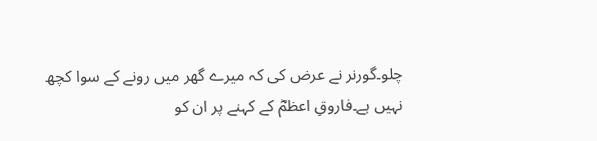چلو۔گورنر نے عرض کی کہ میرے گھر میں رونے کے سوا کچھ نہیں ہے۔فاروقِ اعظمؓ کے کہنے پر ان کو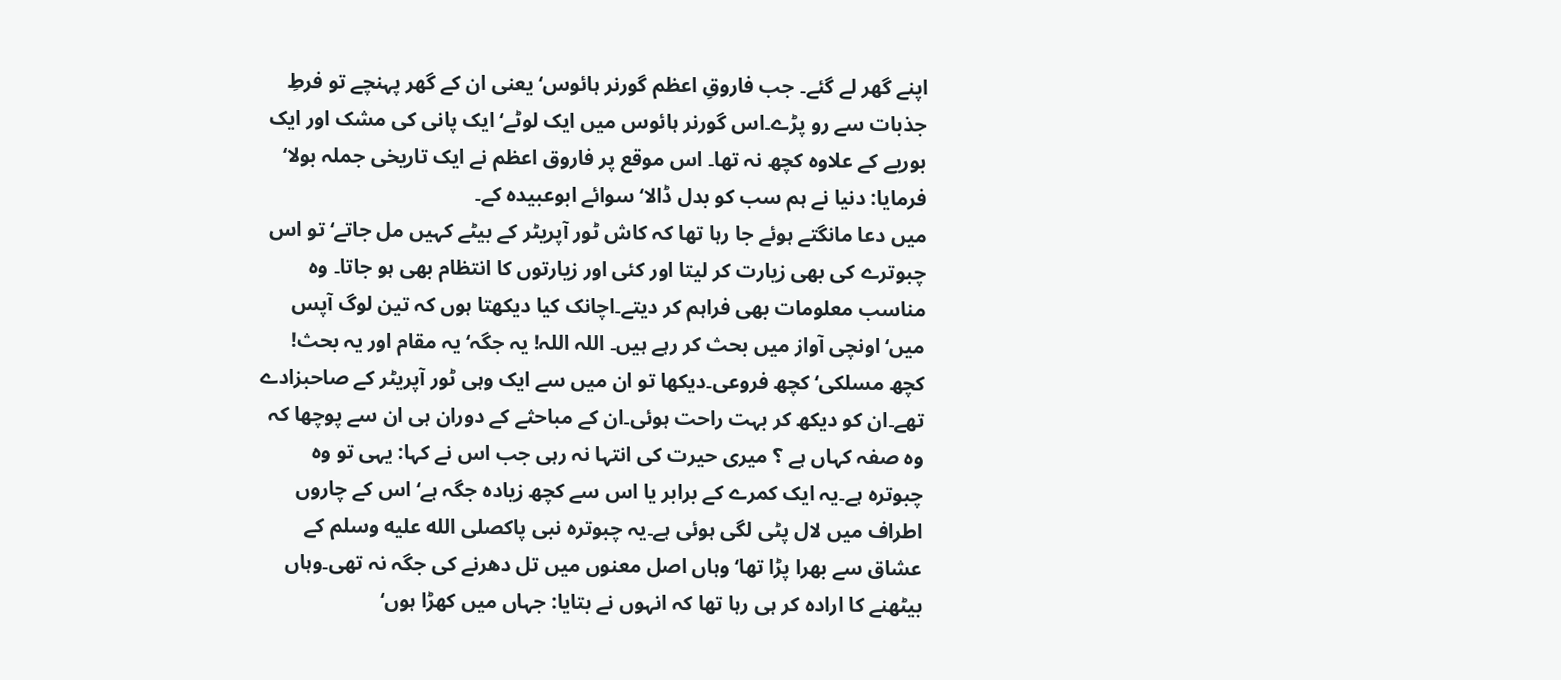اپنے گھر لے گئے۔ جب فاروقِ اعظم گورنر ہائوس‘ یعنی ان کے گھر پہنچے تو فرطِ جذبات سے رو پڑے۔اس گورنر ہائوس میں ایک لوٹے‘ ایک پانی کی مشک اور ایک بوریے کے علاوہ کچھ نہ تھا۔ اس موقع پر فاروق اعظم نے ایک تاریخی جملہ بولا‘ فرمایا: دنیا نے ہم سب کو بدل ڈالا‘ سوائے ابوعبیدہ کے۔
میں دعا مانگتے ہوئے جا رہا تھا کہ کاش ٹور آپریٹر کے بیٹے کہیں مل جاتے‘ تو اس چبوترے کی بھی زیارت کر لیتا اور کئی اور زیارتوں کا انتظام بھی ہو جاتا۔ وہ مناسب معلومات بھی فراہم کر دیتے۔اچانک کیا دیکھتا ہوں کہ تین لوگ آپس میں‘ اونچی آواز میں بحث کر رہے ہیں۔ اللہ اللہ! یہ جگہ‘ یہ مقام اور یہ بحث! کچھ مسلکی‘ کچھ فروعی۔دیکھا تو ان میں سے ایک وہی ٹور آپریٹر کے صاحبزادے تھے۔ان کو دیکھ کر بہت راحت ہوئی۔ان کے مباحثے کے دوران ہی ان سے پوچھا کہ وہ صفہ کہاں ہے ؟ میری حیرت کی انتہا نہ رہی جب اس نے کہا: یہی تو وہ چبوترہ ہے۔یہ ایک کمرے کے برابر یا اس سے کچھ زیادہ جگہ ہے‘ اس کے چاروں اطراف میں لال پٹی لگی ہوئی ہے۔یہ چبوترہ نبی پاکصلى الله عليه وسلم کے عشاق سے بھرا پڑا تھا‘ وہاں اصل معنوں میں تل دھرنے کی جگہ نہ تھی۔وہاں بیٹھنے کا ارادہ کر ہی رہا تھا کہ انہوں نے بتایا: جہاں میں کھڑا ہوں‘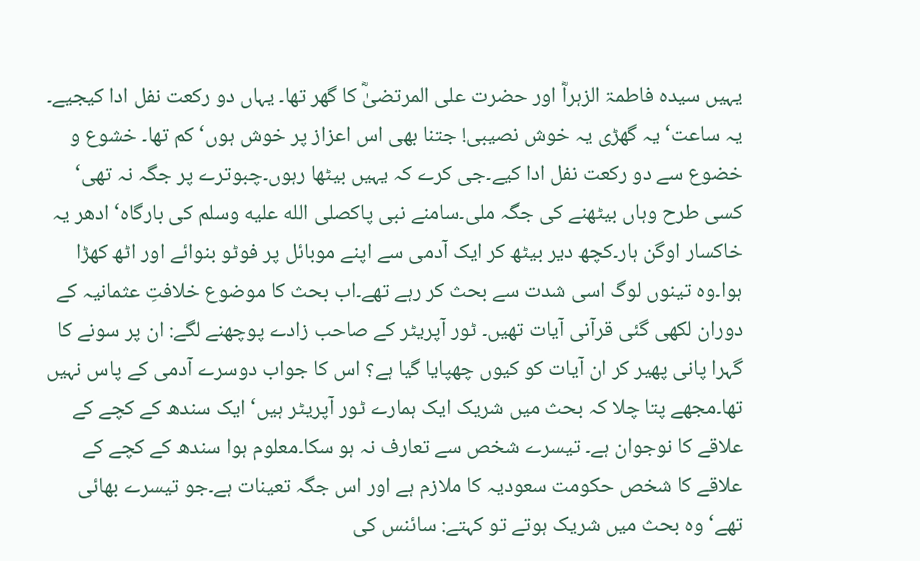یہیں سیدہ فاطمۃ الزہراؓ اور حضرت علی المرتضیٰؓ کا گھر تھا۔ یہاں دو رکعت نفل ادا کیجیے۔ یہ ساعت‘ یہ گھڑی یہ خوش نصیبی! جتنا بھی اس اعزاز پر خوش ہوں‘ کم تھا۔ خشوع و خضوع سے دو رکعت نفل ادا کیے۔جی کرے کہ یہیں بیٹھا رہوں۔چبوترے پر جگہ نہ تھی‘ کسی طرح وہاں بیٹھنے کی جگہ ملی۔سامنے نبی پاکصلى الله عليه وسلم کی بارگاہ‘ ادھر یہ خاکسار اوگن ہار۔کچھ دیر بیٹھ کر ایک آدمی سے اپنے موبائل پر فوٹو بنوائے اور اٹھ کھڑا ہوا۔وہ تینوں لوگ اسی شدت سے بحث کر رہے تھے۔اب بحث کا موضوع خلافتِ عثمانیہ کے دوران لکھی گئی قرآنی آیات تھیں۔ ٹور آپریٹر کے صاحب زادے پوچھنے لگے: ان پر سونے کا گہرا پانی پھیر کر ان آیات کو کیوں چھپایا گیا ہے؟ اس کا جواب دوسرے آدمی کے پاس نہیں تھا۔مجھے پتا چلا کہ بحث میں شریک ایک ہمارے ٹور آپریٹر ہیں‘ ایک سندھ کے کچے کے علاقے کا نوجوان ہے۔ تیسرے شخص سے تعارف نہ ہو سکا۔معلوم ہوا سندھ کے کچے کے علاقے کا شخص حکومت سعودیہ کا ملازم ہے اور اس جگہ تعینات ہے۔جو تیسرے بھائی تھے‘ وہ بحث میں شریک ہوتے تو کہتے: سائنس کی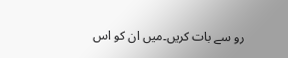رو سے بات کریں۔میں ان کو اس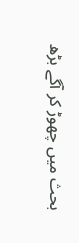بحث میں چھوڑ کر آگے بڑھ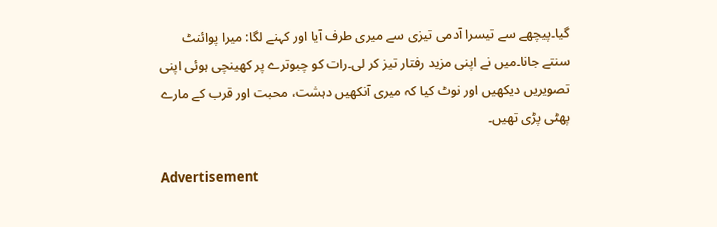گیا۔پیچھے سے تیسرا آدمی تیزی سے میری طرف آیا اور کہنے لگا: میرا پوائنٹ سنتے جانا۔میں نے اپنی مزید رفتار تیز کر لی۔رات کو چبوترے پر کھینچی ہوئی اپنی تصویریں دیکھیں اور نوٹ کیا کہ میری آنکھیں دہشت، محبت اور قرب کے مارے پھٹی پڑی تھیں۔

Advertisement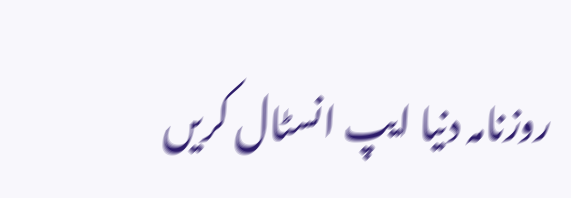روزنامہ دنیا ایپ انسٹال کریں